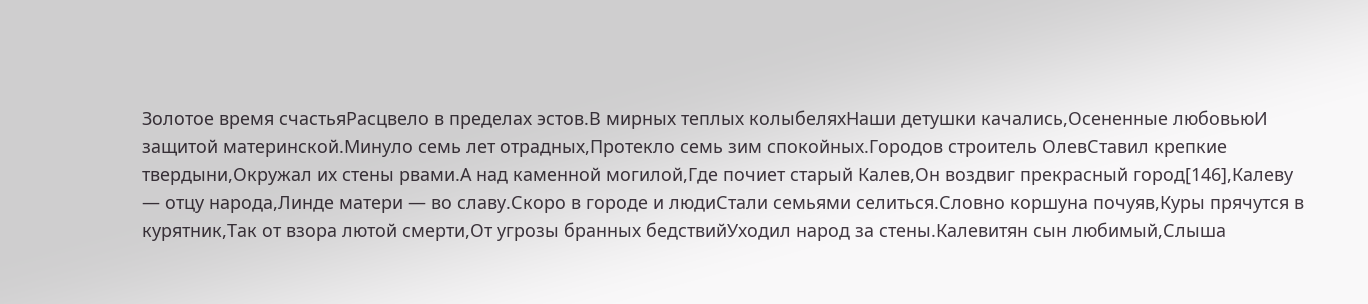Золотое время счастьяРасцвело в пределах эстов.В мирных теплых колыбеляхНаши детушки качались,Осененные любовьюИ защитой материнской.Минуло семь лет отрадных,Протекло семь зим спокойных.Городов строитель ОлевСтавил крепкие твердыни,Окружал их стены рвами.А над каменной могилой,Где почиет старый Калев,Он воздвиг прекрасный город[146],Калеву — отцу народа,Линде матери — во славу.Скоро в городе и людиСтали семьями селиться.Словно коршуна почуяв,Куры прячутся в курятник,Так от взора лютой смерти,От угрозы бранных бедствийУходил народ за стены.Калевитян сын любимый,Слыша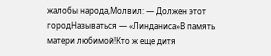жалобы народа,Молвил: — Должен этот городНазываться — «Линданиса»В память матери любимой!Кто ж еще дитя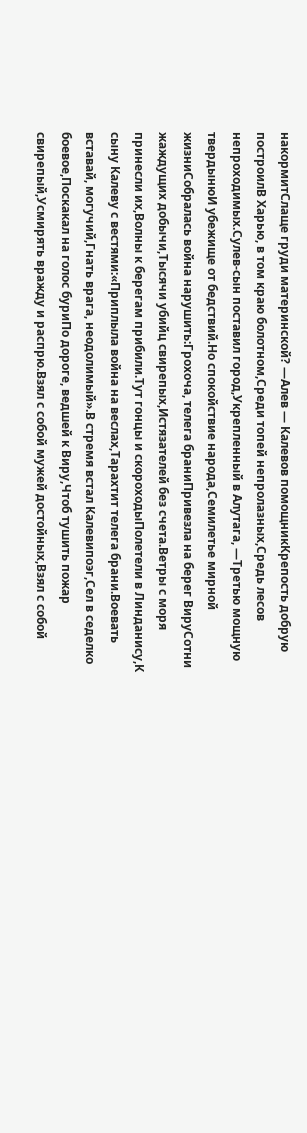накормитСлаще груди материнской? —Алев — Калевов помощникКрепость добрую построилВ Харью, в том краю болотном,Среди топей непролазных,Средь лесов непроходимых.Сулев-сын поставил город,Укрепленный в Алутага, —Третью мощную твердынюИ убежище от бедствий.Но спокойствие народа,Семилетье мирной жизниСобралась война нарушить:Грохоча, телега браниПривезла на берег ВируСотни жаждущих добычи,Тысячи убийц свирепых,Истязателей без счета.Ветры с моря принесли их,Волны к берегам прибили.Тут гонцы и скороходыПолетели в Линданису,К сыну Калеву с вестями:«Приплыла война на веслах,Тарахтит телега брани.Воевать вставай, могучий,Гнать врага, неодолимый».В стремя встал Калевипоэг,Сел в седелко боевое,Поскакал на голос буриПо дороге, ведшей к Виру,Чтоб тушить пожар свирепый,Усмирять вражду и распрю.Взял с собой мужей достойных,Взял с собой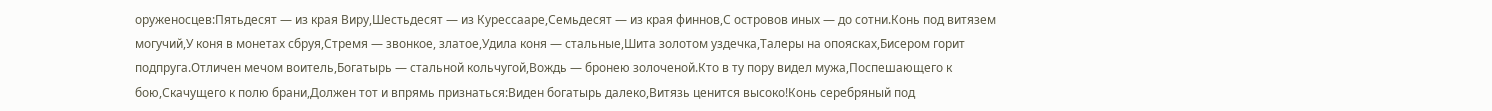оруженосцев:Пятьдесят — из края Виру,Шестьдесят — из Курессааре,Семьдесят — из края финнов,С островов иных — до сотни.Конь под витязем могучий,У коня в монетах сбруя,Стремя — звонкое, златое,Удила коня — стальные,Шита золотом уздечка,Талеры на опоясках,Бисером горит подпруга.Отличен мечом воитель,Богатырь — стальной кольчугой,Вождь — бронею золоченой.Кто в ту пору видел мужа,Поспешающего к бою,Скачущего к полю брани,Должен тот и впрямь признаться:Виден богатырь далеко,Витязь ценится высоко!Конь серебряный под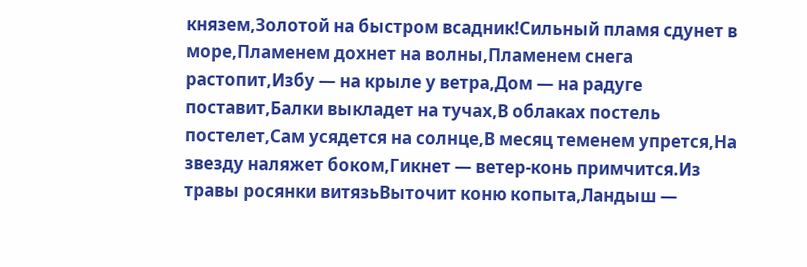князем,Золотой на быстром всадник!Сильный пламя сдунет в море,Пламенем дохнет на волны,Пламенем снега растопит,Избу — на крыле у ветра,Дом — на радуге поставит,Балки выкладет на тучах,В облаках постель постелет,Сам усядется на солнце,В месяц теменем упрется,На звезду наляжет боком,Гикнет — ветер-конь примчится.Из травы росянки витязьВыточит коню копыта,Ландыш —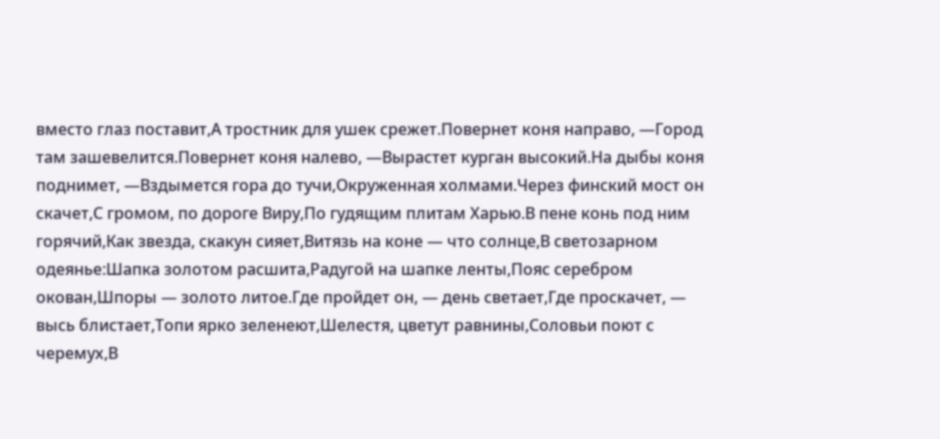вместо глаз поставит,А тростник для ушек срежет.Повернет коня направо, —Город там зашевелится.Повернет коня налево, —Вырастет курган высокий.На дыбы коня поднимет, —Вздымется гора до тучи,Окруженная холмами.Через финский мост он скачет,С громом, по дороге Виру,По гудящим плитам Харью.В пене конь под ним горячий,Как звезда, скакун сияет,Витязь на коне — что солнце,В светозарном одеянье:Шапка золотом расшита,Радугой на шапке ленты,Пояс серебром окован,Шпоры — золото литое.Где пройдет он, — день светает,Где проскачет, — высь блистает,Топи ярко зеленеют,Шелестя, цветут равнины,Соловьи поют с черемух,В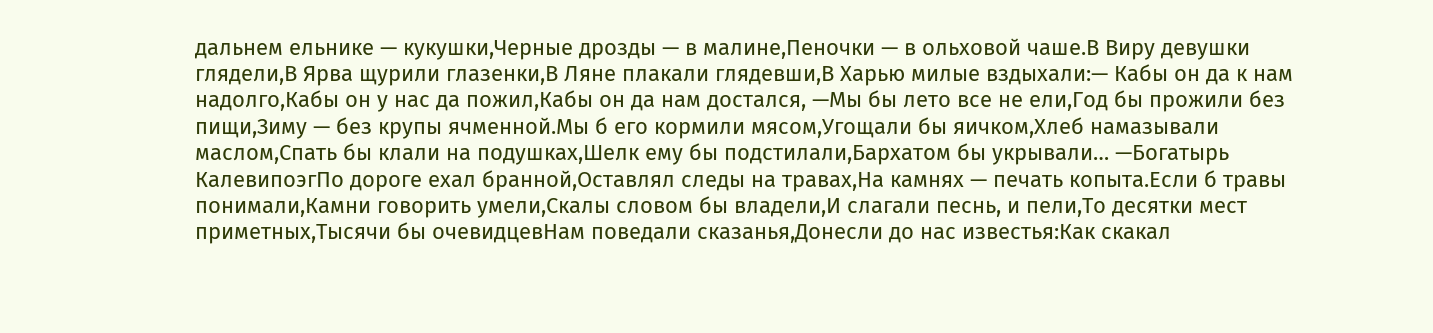дальнем ельнике — кукушки,Черные дрозды — в малине,Пеночки — в ольховой чаше.В Виру девушки глядели,В Ярва щурили глазенки,В Ляне плакали глядевши,В Харью милые вздыхали:— Кабы он да к нам надолго,Кабы он у нас да пожил,Кабы он да нам достался, —Мы бы лето все не ели,Год бы прожили без пищи,Зиму — без крупы ячменной.Мы б его кормили мясом,Угощали бы яичком,Хлеб намазывали маслом,Спать бы клали на подушках,Шелк ему бы подстилали,Бархатом бы укрывали… —Богатырь КалевипоэгПо дороге ехал бранной,Оставлял следы на травах,На камнях — печать копыта.Если б травы понимали,Камни говорить умели,Скалы словом бы владели,И слагали песнь, и пели,То десятки мест приметных,Тысячи бы очевидцевНам поведали сказанья,Донесли до нас известья:Как скакал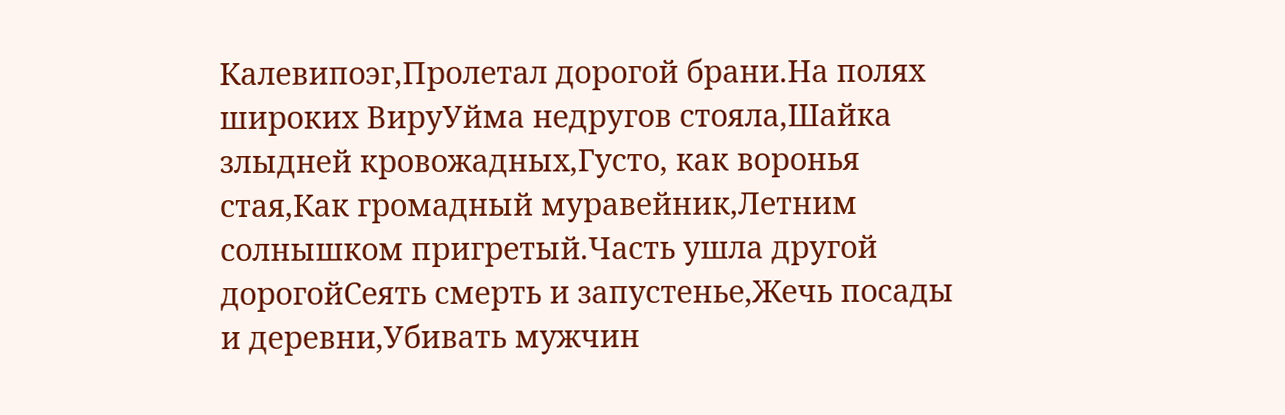Калевипоэг,Пролетал дорогой брани.На полях широких ВируУйма недругов стояла,Шайка злыдней кровожадных,Густо, как воронья стая,Как громадный муравейник,Летним солнышком пригретый.Часть ушла другой дорогойСеять смерть и запустенье,Жечь посады и деревни,Убивать мужчин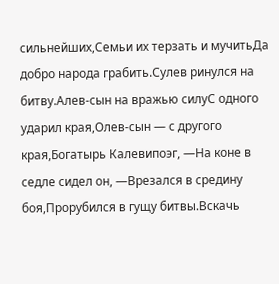сильнейших,Семьи их терзать и мучитьДа добро народа грабить.Сулев ринулся на битву.Алев-сын на вражью силуС одного ударил края,Олев-сын — с другого края,Богатырь Калевипоэг, —На коне в седле сидел он, —Врезался в средину боя,Прорубился в гущу битвы.Вскачь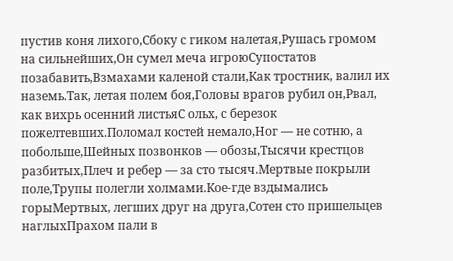пустив коня лихого,Сбоку с гиком налетая,Рушась громом на сильнейших,Он сумел меча игроюСупостатов позабавить,Взмахами каленой стали,Как тростник, валил их наземь.Так, летая полем боя,Головы врагов рубил он,Рвал, как вихрь осенний листьяС ольх, с березок пожелтевших.Поломал костей немало,Ног — не сотню, а побольше,Шейных позвонков — обозы,Тысячи крестцов разбитых,Плеч и ребер — за сто тысяч.Мертвые покрыли поле,Трупы полегли холмами.Кое-где вздымались горыМертвых, легших друг на друга,Сотен сто пришельцев наглыхПрахом пали в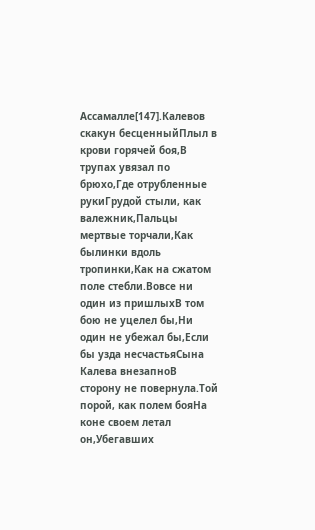Ассамалле[147].Калевов скакун бесценныйПлыл в крови горячей боя,В трупах увязал по брюхо,Где отрубленные рукиГрудой стыли, как валежник,Пальцы мертвые торчали,Как былинки вдоль тропинки,Как на сжатом поле стебли.Вовсе ни один из пришлыхВ том бою не уцелел бы,Ни один не убежал бы,Если бы узда несчастьяСына Калева внезапноВ сторону не повернула.Той порой, как полем бояНа коне своем летал он,Убегавших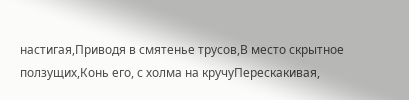настигая,Приводя в смятенье трусов,В место скрытное ползущих,Конь его, с холма на кручуПерескакивая,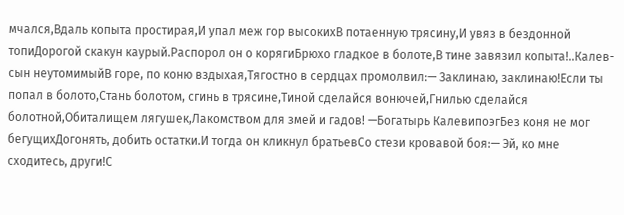мчался,Вдаль копыта простирая,И упал меж гор высокихВ потаенную трясину,И увяз в бездонной топиДорогой скакун каурый.Распорол он о корягиБрюхо гладкое в болоте,В тине завязил копыта!..Калев-сын неутомимыйВ горе, по коню вздыхая,Тягостно в сердцах промолвил:— Заклинаю, заклинаю!Если ты попал в болото,Стань болотом, сгинь в трясине,Тиной сделайся вонючей,Гнилью сделайся болотной,Обиталищем лягушек,Лакомством для змей и гадов! —Богатырь КалевипоэгБез коня не мог бегущихДогонять, добить остатки.И тогда он кликнул братьевСо стези кровавой боя:— Эй, ко мне сходитесь, други!С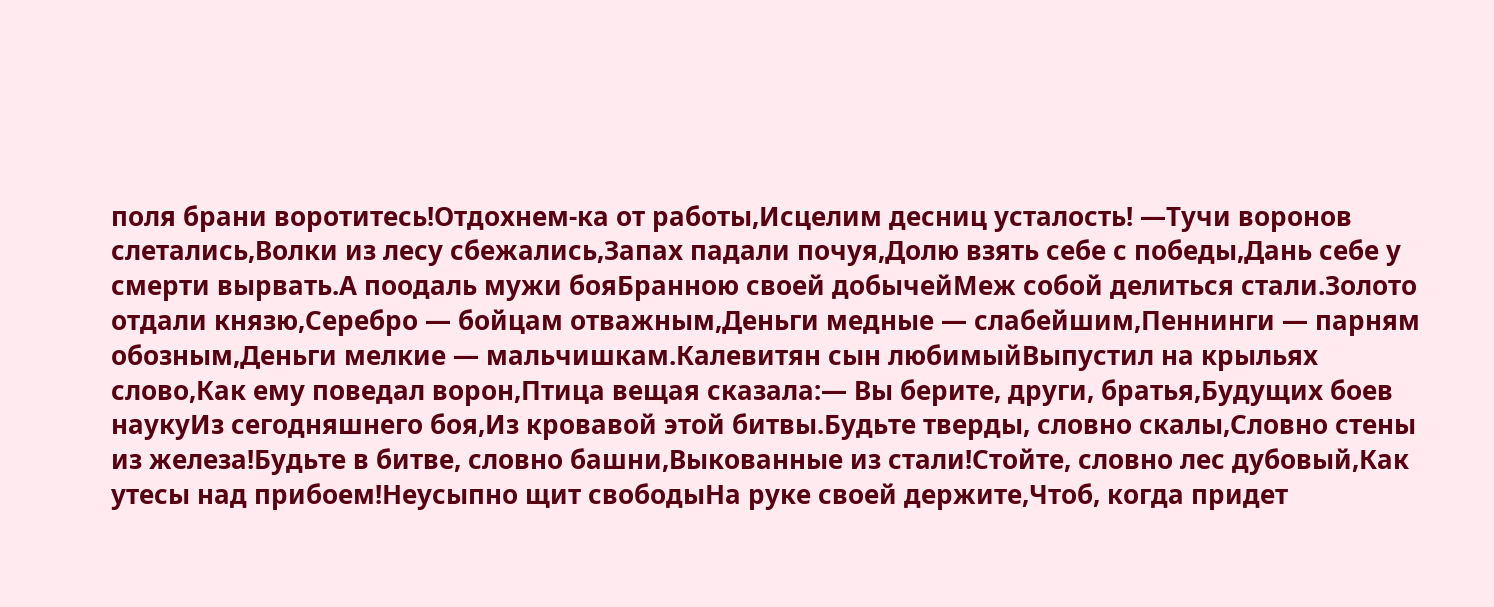поля брани воротитесь!Отдохнем-ка от работы,Исцелим десниц усталость! —Тучи воронов слетались,Волки из лесу сбежались,Запах падали почуя,Долю взять себе с победы,Дань себе у смерти вырвать.А поодаль мужи бояБранною своей добычейМеж собой делиться стали.Золото отдали князю,Серебро — бойцам отважным,Деньги медные — слабейшим,Пеннинги — парням обозным,Деньги мелкие — мальчишкам.Калевитян сын любимыйВыпустил на крыльях слово,Как ему поведал ворон,Птица вещая сказала:— Вы берите, други, братья,Будущих боев наукуИз сегодняшнего боя,Из кровавой этой битвы.Будьте тверды, словно скалы,Словно стены из железа!Будьте в битве, словно башни,Выкованные из стали!Стойте, словно лес дубовый,Как утесы над прибоем!Неусыпно щит свободыНа руке своей держите,Чтоб, когда придет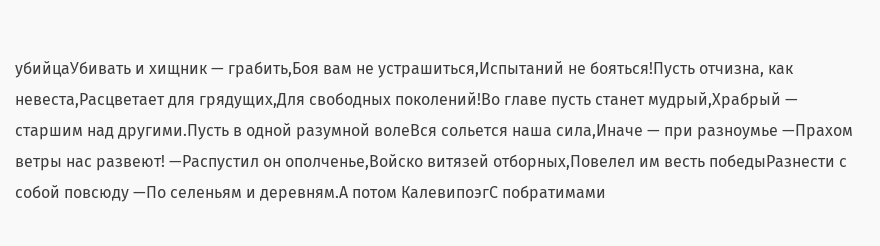убийцаУбивать и хищник — грабить,Боя вам не устрашиться,Испытаний не бояться!Пусть отчизна, как невеста,Расцветает для грядущих,Для свободных поколений!Во главе пусть станет мудрый,Храбрый — старшим над другими.Пусть в одной разумной волеВся сольется наша сила,Иначе — при разноумье —Прахом ветры нас развеют! —Распустил он ополченье,Войско витязей отборных,Повелел им весть победыРазнести с собой повсюду —По селеньям и деревням.А потом КалевипоэгС побратимами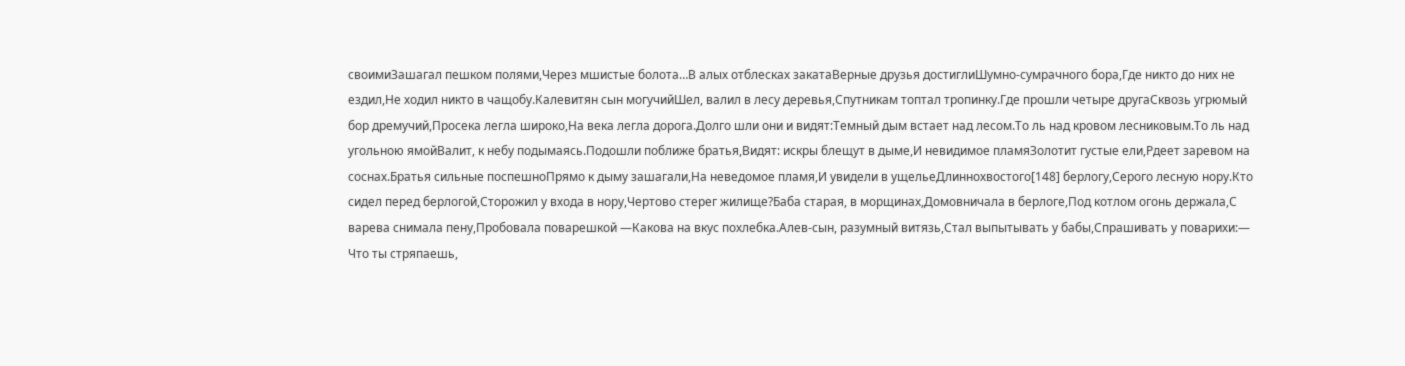своимиЗашагал пешком полями,Через мшистые болота…В алых отблесках закатаВерные друзья достиглиШумно-сумрачного бора,Где никто до них не ездил,Не ходил никто в чащобу.Калевитян сын могучийШел, валил в лесу деревья,Спутникам топтал тропинку.Где прошли четыре другаСквозь угрюмый бор дремучий,Просека легла широко,На века легла дорога.Долго шли они и видят:Темный дым встает над лесом.То ль над кровом лесниковым.То ль над угольною ямойВалит, к небу подымаясь.Подошли поближе братья,Видят: искры блещут в дыме,И невидимое пламяЗолотит густые ели,Рдеет заревом на соснах.Братья сильные поспешноПрямо к дыму зашагали,На неведомое пламя,И увидели в ущельеДлиннохвостого[148] берлогу,Серого лесную нору.Кто сидел перед берлогой,Сторожил у входа в нору,Чертово стерег жилище?Баба старая, в морщинах,Домовничала в берлоге,Под котлом огонь держала,С варева снимала пену,Пробовала поварешкой —Какова на вкус похлебка.Алев-сын, разумный витязь,Стал выпытывать у бабы,Спрашивать у поварихи:— Что ты стряпаешь,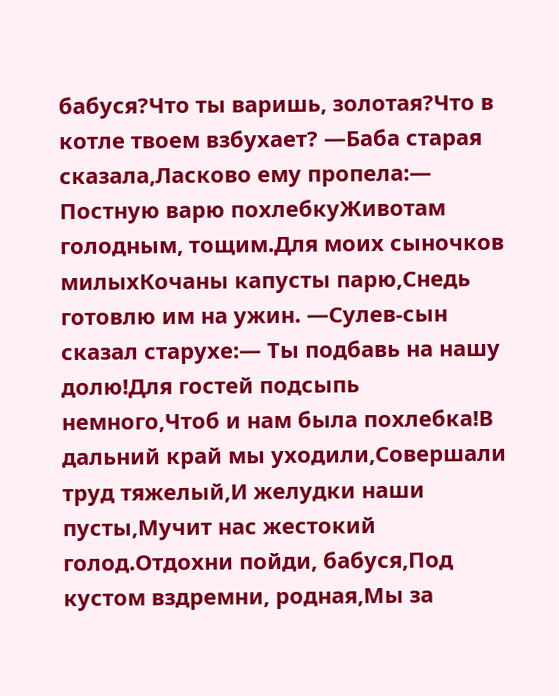бабуся?Что ты варишь, золотая?Что в котле твоем взбухает? —Баба старая сказала,Ласково ему пропела:— Постную варю похлебкуЖивотам голодным, тощим.Для моих сыночков милыхКочаны капусты парю,Снедь готовлю им на ужин. —Сулев-сын сказал старухе:— Ты подбавь на нашу долю!Для гостей подсыпь немного,Чтоб и нам была похлебка!В дальний край мы уходили,Совершали труд тяжелый,И желудки наши пусты,Мучит нас жестокий голод.Отдохни пойди, бабуся,Под кустом вздремни, родная,Мы за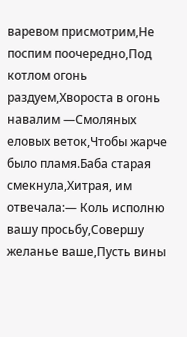варевом присмотрим,Не поспим поочередно,Под котлом огонь раздуем,Хвороста в огонь навалим —Смоляных еловых веток,Чтобы жарче было пламя.Баба старая смекнула,Хитрая, им отвечала:— Коль исполню вашу просьбу,Совершу желанье ваше,Пусть вины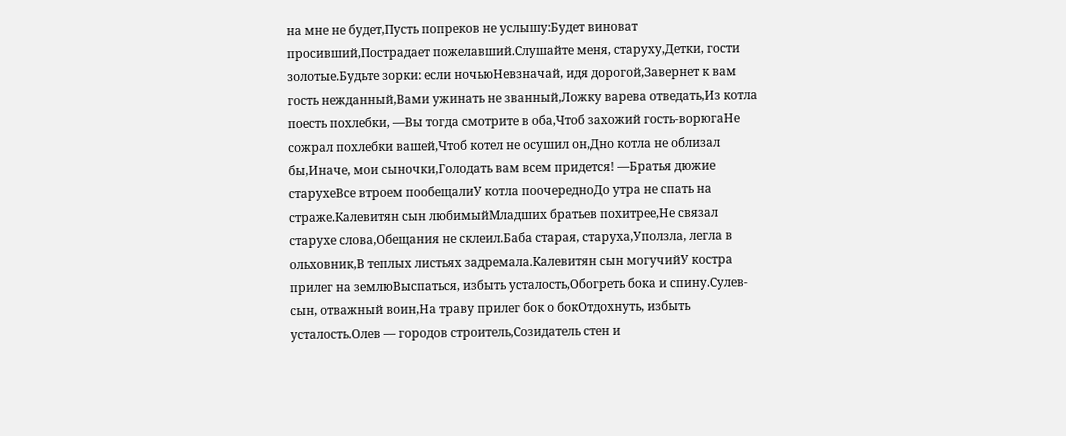на мне не будет,Пусть попреков не услышу:Будет виноват просивший,Пострадает пожелавший.Слушайте меня, старуху,Детки, гости золотые.Будьте зорки: если ночьюНевзначай, идя дорогой,Завернет к вам гость нежданный,Вами ужинать не званный,Ложку варева отведать,Из котла поесть похлебки, —Вы тогда смотрите в оба,Чтоб захожий гость-ворюгаНе сожрал похлебки вашей,Чтоб котел не осушил он,Дно котла не облизал бы,Иначе, мои сыночки,Голодать вам всем придется! —Братья дюжие старухеВсе втроем пообещалиУ котла поочередноДо утра не спать на страже.Калевитян сын любимыйМладших братьев похитрее,Не связал старухе слова,Обещания не склеил.Баба старая, старуха,Уползла, легла в ольховник,В теплых листьях задремала.Калевитян сын могучийУ костра прилег на землюВыспаться, избыть усталость,Обогреть бока и спину.Сулев-сын, отважный воин,На траву прилег бок о бокОтдохнуть, избыть усталость.Олев — городов строитель,Созидатель стен и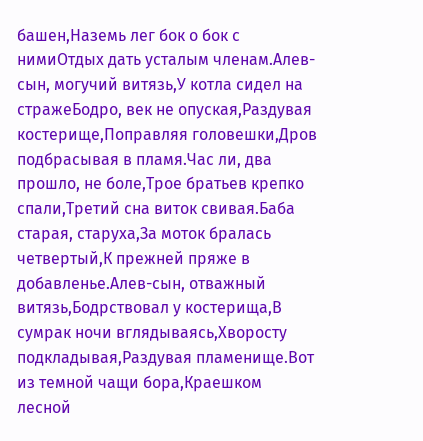башен,Наземь лег бок о бок с нимиОтдых дать усталым членам.Алев-сын, могучий витязь,У котла сидел на стражеБодро, век не опуская,Раздувая костерище,Поправляя головешки,Дров подбрасывая в пламя.Час ли, два прошло, не боле,Трое братьев крепко спали,Третий сна виток свивая.Баба старая, старуха,За моток бралась четвертый,К прежней пряже в добавленье.Алев-сын, отважный витязь,Бодрствовал у костерища,В сумрак ночи вглядываясь,Хворосту подкладывая,Раздувая пламенище.Вот из темной чащи бора,Краешком лесной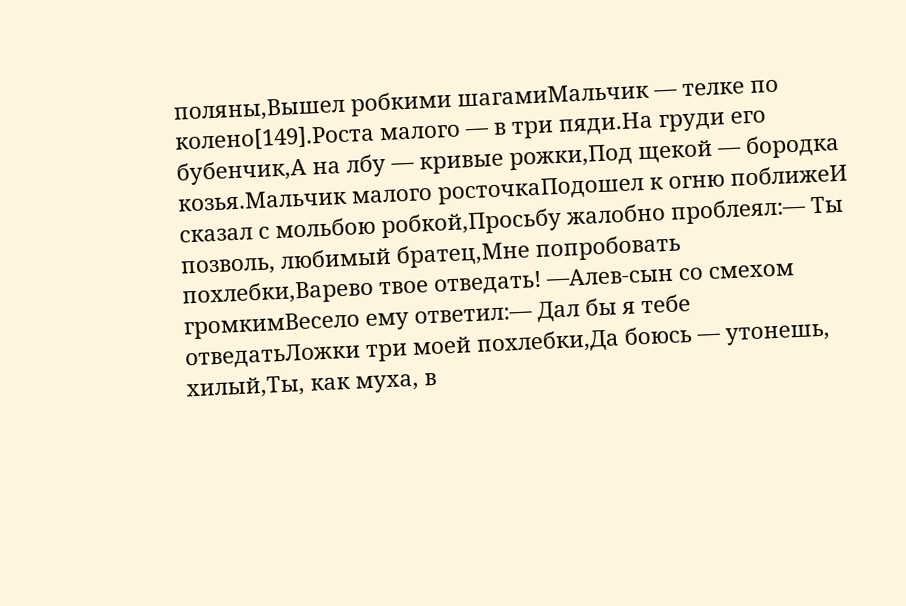поляны,Вышел робкими шагамиМальчик — телке по колено[149].Роста малого — в три пяди.На груди его бубенчик,А на лбу — кривые рожки,Под щекой — бородка козья.Мальчик малого росточкаПодошел к огню поближеИ сказал с мольбою робкой,Просьбу жалобно проблеял:— Ты позволь, любимый братец,Мне попробовать похлебки,Варево твое отведать! —Алев-сын со смехом громкимВесело ему ответил:— Дал бы я тебе отведатьЛожки три моей похлебки,Да боюсь — утонешь, хилый,Ты, как муха, в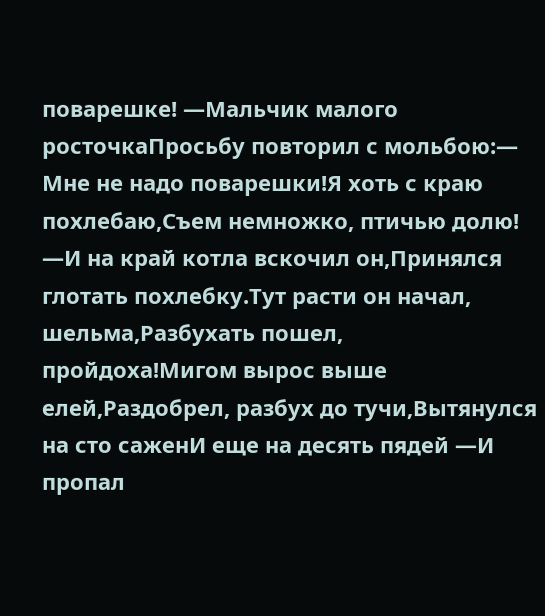поварешке! —Мальчик малого росточкаПросьбу повторил с мольбою:— Мне не надо поварешки!Я хоть с краю похлебаю,Съем немножко, птичью долю! —И на край котла вскочил он,Принялся глотать похлебку.Тут расти он начал, шельма,Разбухать пошел, пройдоха!Мигом вырос выше елей,Раздобрел, разбух до тучи,Вытянулся на сто саженИ еще на десять пядей —И пропал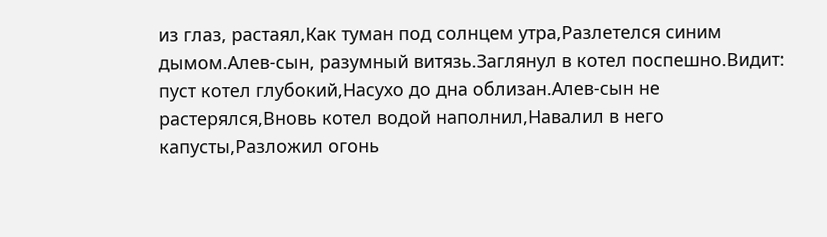из глаз, растаял,Как туман под солнцем утра,Разлетелся синим дымом.Алев-сын, разумный витязь.Заглянул в котел поспешно.Видит: пуст котел глубокий,Насухо до дна облизан.Алев-сын не растерялся,Вновь котел водой наполнил,Навалил в него капусты,Разложил огонь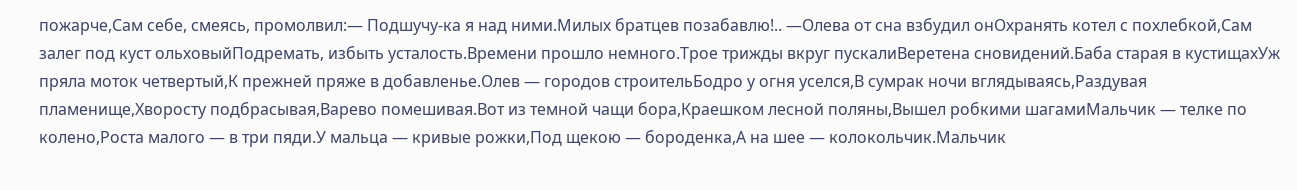пожарче,Сам себе, смеясь, промолвил:— Подшучу-ка я над ними.Милых братцев позабавлю!.. —Олева от сна взбудил онОхранять котел с похлебкой,Сам залег под куст ольховыйПодремать, избыть усталость.Времени прошло немного.Трое трижды вкруг пускалиВеретена сновидений.Баба старая в кустищахУж пряла моток четвертый,К прежней пряже в добавленье.Олев — городов строительБодро у огня уселся,В сумрак ночи вглядываясь,Раздувая пламенище,Хворосту подбрасывая,Варево помешивая.Вот из темной чащи бора,Краешком лесной поляны,Вышел робкими шагамиМальчик — телке по колено,Роста малого — в три пяди.У мальца — кривые рожки,Под щекою — бороденка,А на шее — колокольчик.Мальчик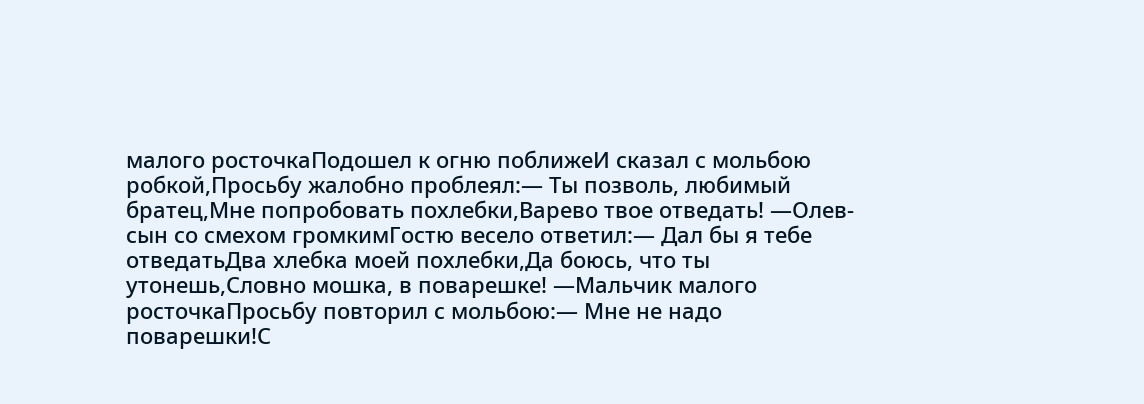малого росточкаПодошел к огню поближеИ сказал с мольбою робкой,Просьбу жалобно проблеял:— Ты позволь, любимый братец,Мне попробовать похлебки,Варево твое отведать! —Олев-сын со смехом громкимГостю весело ответил:— Дал бы я тебе отведатьДва хлебка моей похлебки,Да боюсь, что ты утонешь,Словно мошка, в поварешке! —Мальчик малого росточкаПросьбу повторил с мольбою:— Мне не надо поварешки!С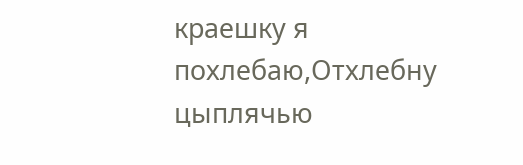краешку я похлебаю,Отхлебну цыплячью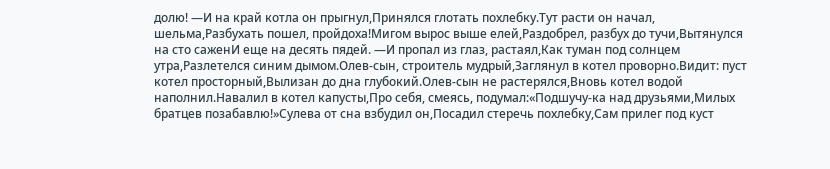долю! —И на край котла он прыгнул,Принялся глотать похлебку.Тут расти он начал, шельма,Разбухать пошел, пройдоха!Мигом вырос выше елей,Раздобрел, разбух до тучи,Вытянулся на сто саженИ еще на десять пядей. —И пропал из глаз, растаял,Как туман под солнцем утра,Разлетелся синим дымом.Олев-сын, строитель мудрый,Заглянул в котел проворно.Видит: пуст котел просторный,Вылизан до дна глубокий.Олев-сын не растерялся,Вновь котел водой наполнил.Навалил в котел капусты,Про себя, смеясь, подумал:«Подшучу-ка над друзьями,Милых братцев позабавлю!»Сулева от сна взбудил он,Посадил стеречь похлебку,Сам прилег под куст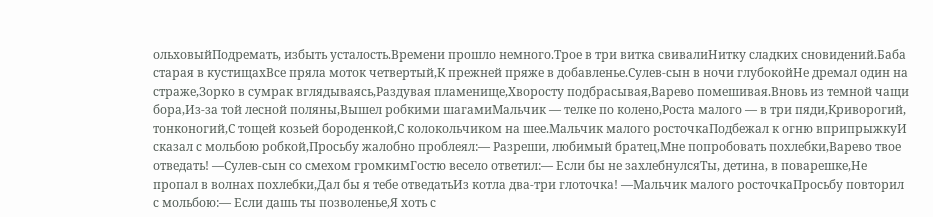ольховыйПодремать, избыть усталость.Времени прошло немного.Трое в три витка свивалиНитку сладких сновидений.Баба старая в кустищахВсе пряла моток четвертый,К прежней пряже в добавленье.Сулев-сын в ночи глубокойНе дремал один на страже,Зорко в сумрак вглядываясь,Раздувая пламенище,Хворосту подбрасывая,Варево помешивая.Вновь из темной чащи бора,Из-за той лесной поляны,Вышел робкими шагамиМальчик — телке по колено,Роста малого — в три пяди,Криворогий, тонконогий,С тощей козьей бороденкой,С колокольчиком на шее.Мальчик малого росточкаПодбежал к огню вприпрыжкуИ сказал с мольбою робкой,Просьбу жалобно проблеял:— Разреши, любимый братец,Мне попробовать похлебки,Варево твое отведать! —Сулев-сын со смехом громкимГостю весело ответил:— Если бы не захлебнулсяТы, детина, в поварешке,Не пропал в волнах похлебки,Дал бы я тебе отведатьИз котла два-три глоточка! —Мальчик малого росточкаПросьбу повторил с мольбою:— Если дашь ты позволенье,Я хоть с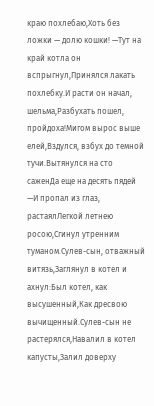краю похлебаю,Хоть без ложки — долю кошки! —Тут на край котла он вспрыгнул,Принялся лакать похлебку.И расти он начал, шельма,Разбухать пошел, пройдоха!Мигом вырос выше елей,Вздулся, взбух до темной тучи.Вытянулся на сто саженДа еще на десять пядей —И пропал из глаз, растаялЛегкой летнею росою,Сгинул утренним туманом.Сулев-сын, отважный витязь,Заглянул в котел и ахнул:Был котел, как высушенный,Как дресвою вычищенный.Сулев-сын не растерялся,Навалил в котел капусты,Залил доверху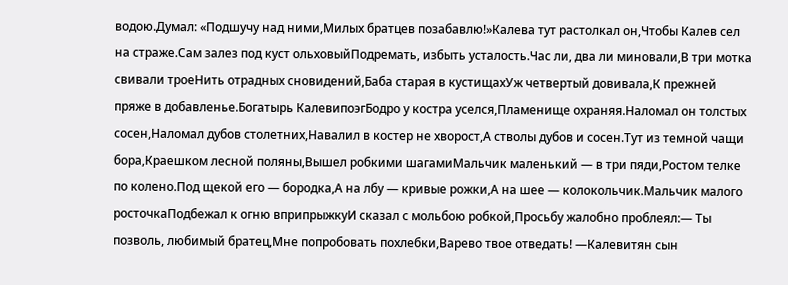водою.Думал: «Подшучу над ними,Милых братцев позабавлю!»Калева тут растолкал он,Чтобы Калев сел на страже.Сам залез под куст ольховыйПодремать, избыть усталость.Час ли, два ли миновали,В три мотка свивали троеНить отрадных сновидений,Баба старая в кустищахУж четвертый довивала,К прежней пряже в добавленье.Богатырь КалевипоэгБодро у костра уселся,Пламенище охраняя.Наломал он толстых сосен,Наломал дубов столетних,Навалил в костер не хворост,А стволы дубов и сосен.Тут из темной чащи бора,Краешком лесной поляны,Вышел робкими шагамиМальчик маленький — в три пяди,Ростом телке по колено.Под щекой его — бородка,А на лбу — кривые рожки,А на шее — колокольчик.Мальчик малого росточкаПодбежал к огню вприпрыжкуИ сказал с мольбою робкой,Просьбу жалобно проблеял:— Ты позволь, любимый братец,Мне попробовать похлебки,Варево твое отведать! —Калевитян сын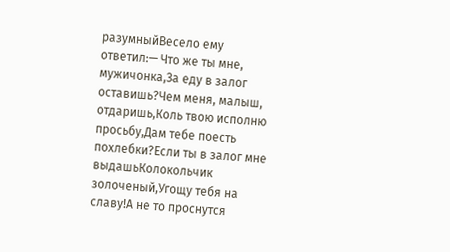разумныйВесело ему ответил:— Что же ты мне, мужичонка,За еду в залог оставишь?Чем меня, малыш, отдаришь,Коль твою исполню просьбу,Дам тебе поесть похлебки?Если ты в залог мне выдашьКолокольчик золоченый,Угощу тебя на славу!А не то проснутся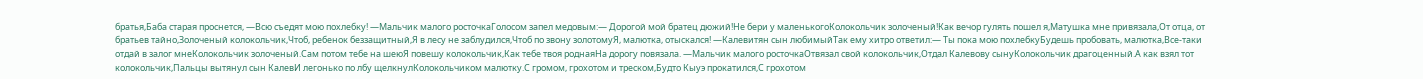братья,Баба старая проснется, —Всю съедят мою похлебку! —Мальчик малого росточкаГолосом запел медовым:— Дорогой мой братец дюжий!Не бери у маленькогоКолокольчик золоченый!Как вечор гулять пошел я,Матушка мне привязала,От отца, от братьев тайно,Золоченый колокольчик,Чтоб, ребенок беззащитный,Я в лесу не заблудился,Чтоб по звону золотомуЯ, малютка, отыскался! —Калевитян сын любимыйТак ему хитро ответил:— Ты пока мою похлебкуБудешь пробовать, малютка,Все-таки отдай в залог мнеКолокольчик золоченый.Сам потом тебе на шеюЯ повешу колокольчик,Как тебе твоя роднаяНа дорогу повязала. —Мальчик малого росточкаОтвязал свой колокольчик,Отдал Калевову сынуКолокольчик драгоценный.А как взял тот колокольчик,Пальцы вытянул сын КалевИ легонько по лбу щелкнулКолокольчиком малютку.С громом, грохотом и треском,Будто Кыуэ прокатился,С грохотом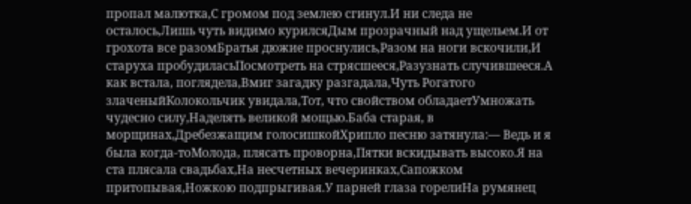пропал малютка,С громом под землею сгинул.И ни следа не осталось,Лишь чуть видимо курилсяДым прозрачный над ущельем.И от грохота все разомБратья дюжие проснулись,Разом на ноги вскочили,И старуха пробудиласьПосмотреть на стрясшееся,Разузнать случившееся.А как встала, поглядела,Вмиг загадку разгадала,Чуть Рогатого злаченыйКолокольчик увидала,Тот, что свойством обладаетУмножать чудесно силу,Наделять великой мощью.Баба старая, в морщинах,Дребезжащим голосишкойХрипло песню затянула:— Ведь и я была когда-тоМолода, плясать проворна,Пятки вскидывать высоко.Я на ста плясала свадьбах,На несчетных вечеринках,Сапожком притопывая,Ножкою подпрыгивая.У парней глаза горелиНа румянец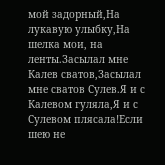мой задорный,На лукавую улыбку,На шелка мои, на ленты.Засылал мне Калев сватов,Засылал мне сватов Сулев.Я и с Калевом гуляла,Я и с Сулевом плясала!Если шею не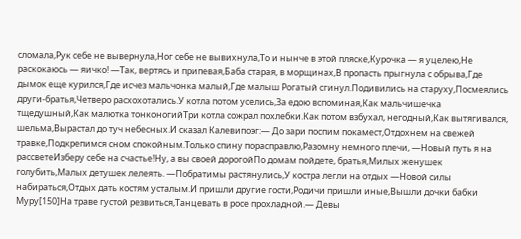сломала,Рук себе не вывернула,Ног себе не вывихнула,То и нынче в этой пляске,Курочка — я уцелею,Не раскокаюсь — яичко! —Так, вертясь и припевая,Баба старая, в морщинах,В пропасть прыгнула с обрыва,Где дымок еще курился,Где исчез мальчонка малый,Где малыш Рогатый сгинул.Подивились на старуху,Посмеялись други-братья,Четверо расхохотались.У котла потом уселись,За едою вспоминая,Как мальчишечка тщедушный,Как малютка тонконогийТри котла сожрал похлебки.Как потом взбухал, негодный,Как вытягивался, шельма,Вырастал до туч небесных.И сказал Калевипоэг:— До зари поспим покамест,Отдохнем на свежей травке,Подкрепимся сном спокойным.Только спину порасправлю,Разомну немного плечи, —Новый путь я на рассветеИзберу себе на счастье!Ну, а вы своей дорогойПо домам пойдете, братья,Милых женушек голубить,Малых детушек лелеять. —Побратимы растянулись,У костра легли на отдых —Новой силы набираться,Отдых дать костям усталым.И пришли другие гости,Родичи пришли иные,Вышли дочки бабки Муру[150]На траве густой резвиться,Танцевать в росе прохладной.— Девы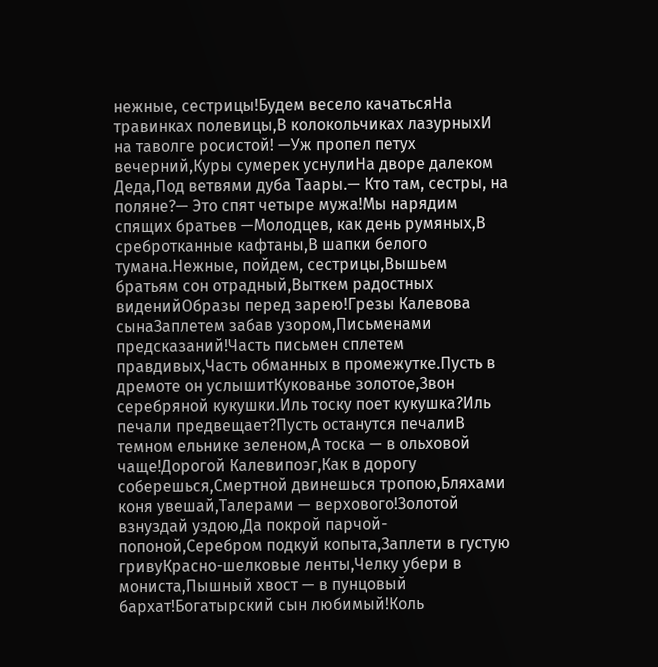нежные, сестрицы!Будем весело качатьсяНа травинках полевицы,В колокольчиках лазурныхИ на таволге росистой! —Уж пропел петух вечерний,Куры сумерек уснулиНа дворе далеком Деда,Под ветвями дуба Таары.— Кто там, сестры, на поляне?— Это спят четыре мужа!Мы нарядим спящих братьев —Молодцев, как день румяных,В сребротканные кафтаны,В шапки белого тумана.Нежные, пойдем, сестрицы,Вышьем братьям сон отрадный,Выткем радостных виденийОбразы перед зарею!Грезы Калевова сынаЗаплетем забав узором,Письменами предсказаний!Часть письмен сплетем правдивых,Часть обманных в промежутке.Пусть в дремоте он услышитКукованье золотое,Звон серебряной кукушки.Иль тоску поет кукушка?Иль печали предвещает?Пусть останутся печалиВ темном ельнике зеленом,А тоска — в ольховой чаще!Дорогой Калевипоэг,Как в дорогу соберешься,Смертной двинешься тропою,Бляхами коня увешай,Талерами — верхового!Золотой взнуздай уздою,Да покрой парчой-попоной,Серебром подкуй копыта,Заплети в густую гривуКрасно-шелковые ленты,Челку убери в мониста,Пышный хвост — в пунцовый бархат!Богатырский сын любимый!Коль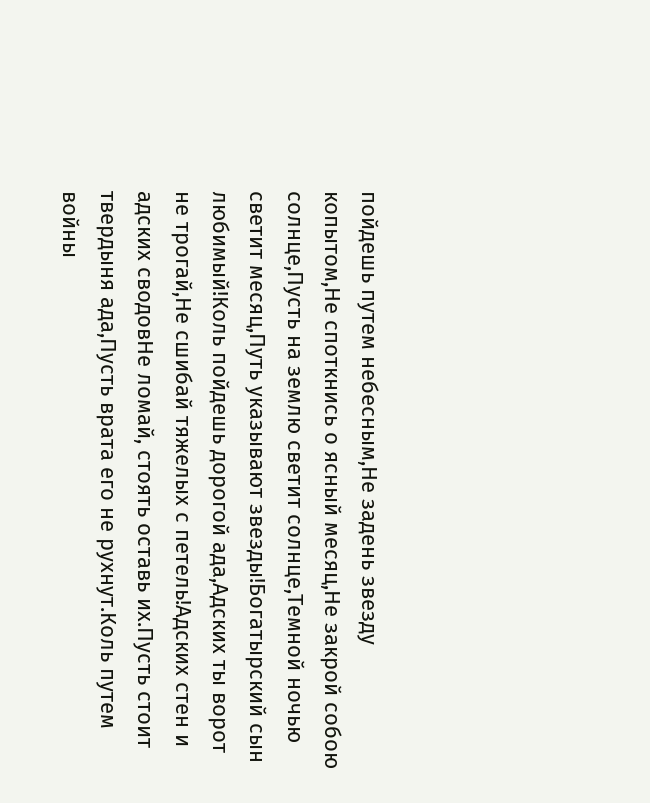пойдешь путем небесным,Не задень звезду копытом,Не споткнись о ясный месяц,Не закрой собою солнце,Пусть на землю светит солнце,Темной ночью светит месяц,Путь указывают звезды!Богатырский сын любимый!Коль пойдешь дорогой ада,Адских ты ворот не трогай,Не сшибай тяжелых с петель!Адских стен и адских сводовНе ломай, стоять оставь их.Пусть стоит твердыня ада,Пусть врата его не рухнут.Коль путем войны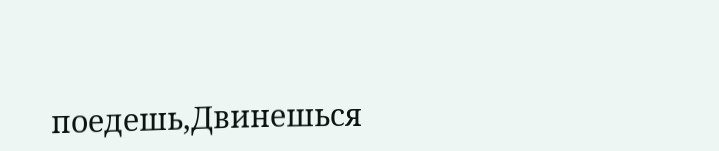поедешь,Двинешься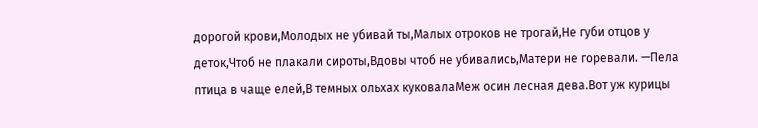дорогой крови,Молодых не убивай ты,Малых отроков не трогай,Не губи отцов у деток,Чтоб не плакали сироты,Вдовы чтоб не убивались,Матери не горевали. —Пела птица в чаще елей,В темных ольхах куковалаМеж осин лесная дева.Вот уж курицы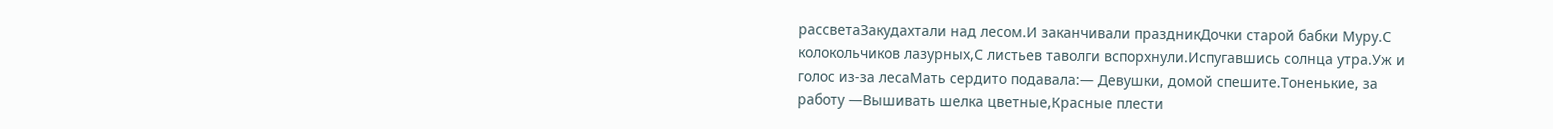рассветаЗакудахтали над лесом.И заканчивали праздникДочки старой бабки Муру.С колокольчиков лазурных,С листьев таволги вспорхнули.Испугавшись солнца утра.Уж и голос из-за лесаМать сердито подавала:— Девушки, домой спешите.Тоненькие, за работу —Вышивать шелка цветные,Красные плести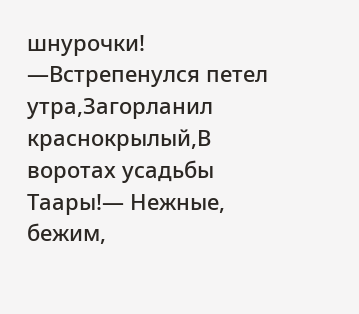шнурочки! —Встрепенулся петел утра,Загорланил краснокрылый,В воротах усадьбы Таары!— Нежные, бежим,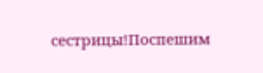сестрицы!Поспешим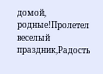домой, родные!Пролетел веселый праздник,Радость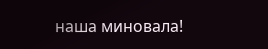наша миновала!